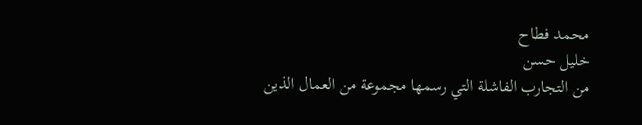محمد فطاح
خليل حسن
من التجارب الفاشلة التي رسمها مجموعة من العمال الذين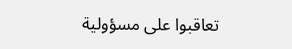تعاقبوا على مسؤولية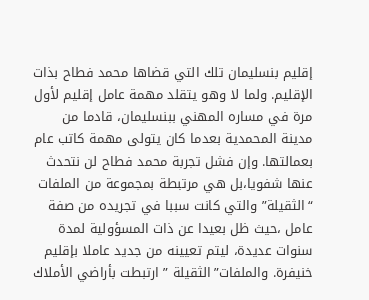إقليم بنسليمان تلك التي قضاها محمد فطاح بذات الإقليم. ولما لا وهو يتقلد مهمة عامل إقليم لأول مرة في مساره المهني ببنسليمان، قادما من مدينة المحمدية بعدما كان يتولى مهمة كاتب عام بعمالتها. وإن فشل تجربة محمد فطاح لن نتحدث عنها شفويا،بل هي مرتبطة بمجموعة من الملفات “الثقيلة” والتي كانت سببا في تجريده من صفة عامل ،حيث ظل بعيدا عن ذات المسؤولية لمدة سنوات عديدة، ليتم تعيينه من جديد عاملا بإقليم خنيفرة. والملفات”الثقيلة ” ارتبطت بأراضي الأملاك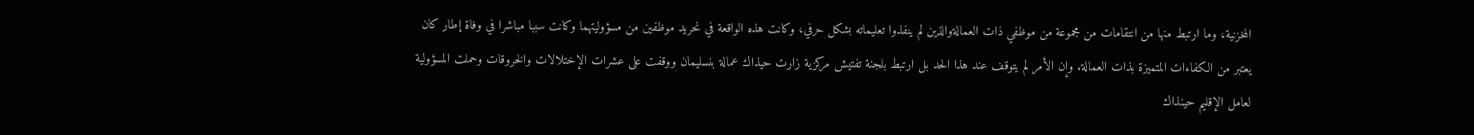المخزنية، وما ارتبط منها من انتقامات من مجموعة من موظفي ذات العمالةوالذين لم ينفذوا تعليماته بشكل حرفي، وكانت هذه الواقعة في نحريد موظفين من مسؤوليتهما وكانت سببا مباشرا في وفاة إطار كان يعتبر من الكفاءات المتميزة بذات العمالة. وإن الأمر لم يتوقف عند هذا الحد بل ارتبط بلجنة تفتيش مركزية زارت حيذاك عمالة بنسليمان ووقفت على عشرات الإختلالات والخروقات وحملت المسؤولية لعامل الإقليم حينذاك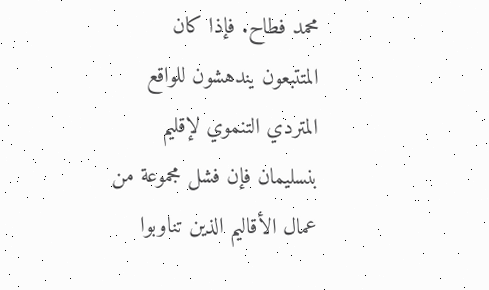محمد فطاح. فإذا كان المتتبعون يندهشون للواقع المتردي التنموي لإقليم بنسليمان فإن فشل مجموعة من عمال الأقاليم الذين تناوبوا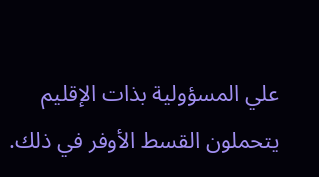علي المسؤولية بذات الإقليم يتحملون القسط الأوفر في ذلك.